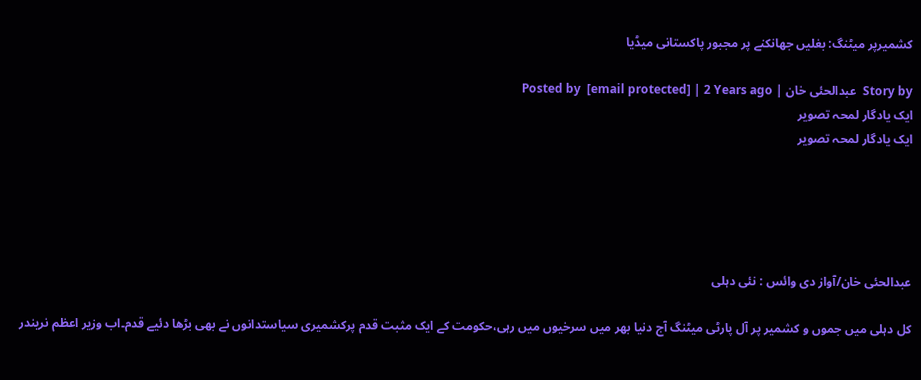کشمیرپر میٹنگ: بغلیں جھانکنے پر مجبور پاکستانی میڈیا

Story by  عبدالحئی خان | Posted by  [email protected] | 2 Years ago
ایک یادگار لمحہ تصویر
ایک یادگار لمحہ تصویر





عبدالحئی خان/آواز دی وائس : نئی دہلی

کل دہلی میں جموں و کشمیر پر آل پارٹی میٹنگ آج دنیا بھر میں سرخیوں میں رہی،حکومت کے ایک مثبت قدم پرکشمیری سیاستدانوں نے بھی بڑھا دئیے قدم۔اب وزیر اعظم نریندر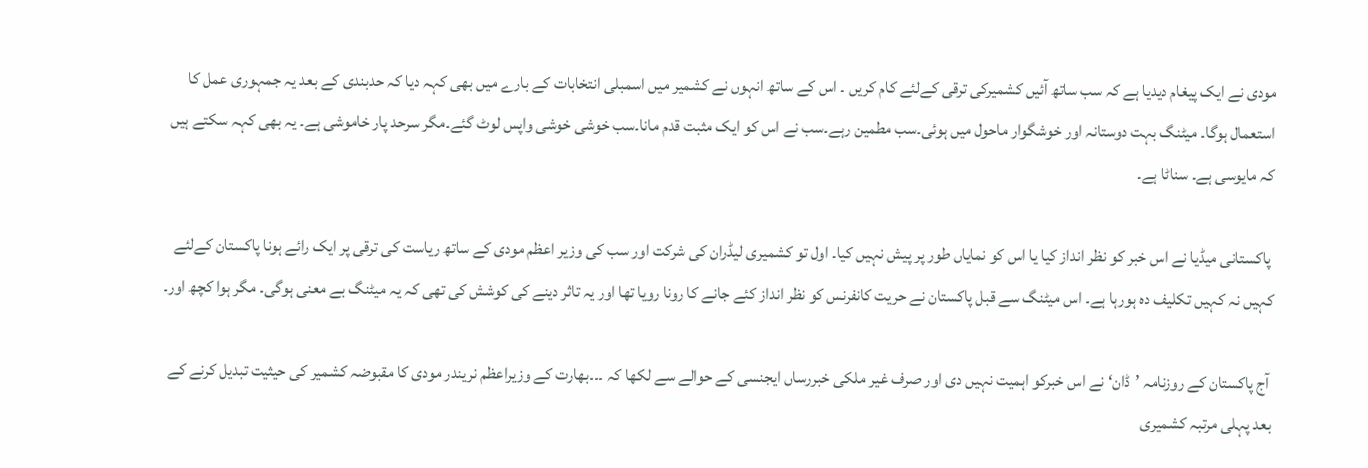مودی نے ایک پیغام دیدیا ہے کہ سب ساتھ آئیں کشمیرکی ترقی کےلئے کام کریں ۔ اس کے ساتھ انہوں نے کشمیر میں اسمبلی انتخابات کے بارے میں بھی کہہ دیا کہ حدبندی کے بعد یہ جمہوری عمل کا استعمال ہوگا۔ میٹنگ بہت دوستانہ اور خوشگوار ماحول میں ہوئی۔سب مطمین رہے۔سب نے اس کو ایک مثبت قدم مانا۔سب خوشی خوشی واپس لوٹ گئے۔مگر سرحد پار خاموشی ہے۔ یہ بھی کہہ سکتے ہیں کہ مایوسی ہے۔ سناٹا ہے۔

 پاکستانی میڈیا نے اس خبر کو نظر انداز کیا یا اس کو نمایاں طور پر پیش نہیں کیا۔ اول تو کشمیری لیڈران کی شرکت اور سب کی وزیر اعظم مودی کے ساتھ ریاست کی ترقی پر ایک رائے ہونا پاکستان کےلئے کہیں نہ کہیں تکلیف دہ ہورہا ہے۔ اس میٹنگ سے قبل پاکستان نے حریت کانفرنس کو نظر انداز کئے جانے کا رونا رویا تھا اور یہ تاثر دینے کی کوشش کی تھی کہ یہ میٹنگ بے معنی ہوگی۔ مگر ہوا کچھ اور۔

 آج پاکستان کے روزنامہ ’ڈان‘ نے اس خبرکو اہمیت نہیں دی اور صرف غیر ملکی خبررساں ایجنسی کے حوالے سے لکھا کہ ۔۔۔بھارت کے وزیراعظم نریندر مودی کا مقبوضہ کشمیر کی حیثیت تبدیل کرنے کے بعد پہلی مرتبہ کشمیری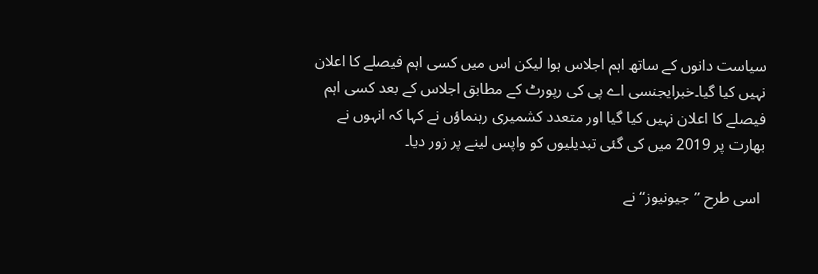سیاست دانوں کے ساتھ اہم اجلاس ہوا لیکن اس میں کسی اہم فیصلے کا اعلان نہیں کیا گیا۔خبرایجنسی اے پی کی رپورٹ کے مطابق اجلاس کے بعد کسی اہم فیصلے کا اعلان نہیں کیا گیا اور متعدد کشمیری رہنماؤں نے کہا کہ انہوں نے بھارت پر 2019 میں کی گئی تبدیلیوں کو واپس لینے پر زور دیا۔

 اسی طرح ’’جیونیوز‘‘ نے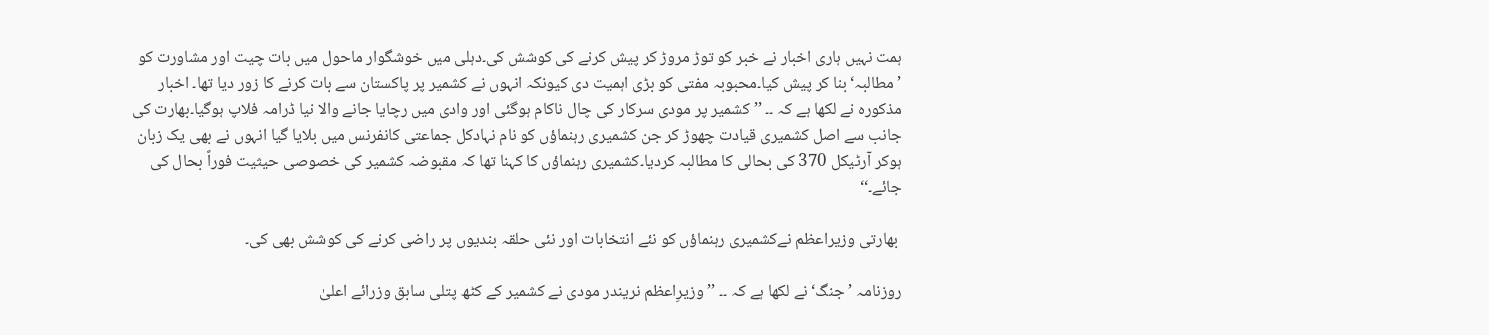ہمت نہیں ہاری اخبار نے خبر کو توڑ مروڑ کر پیش کرنے کی کوشش کی۔دہلی میں خوشگوار ماحول میں بات چیت اور مشاورت کو ’مطالبہ‘بنا کر پیش کیا۔محبوبہ مفتی کو بڑی اہمیت دی کیونکہ انہوں نے کشمیر پر پاکستان سے بات کرنے کا زور دیا تھا۔ اخبار مذکورہ نے لکھا ہے کہ ۔۔ ’’کشمیر پر مودی سرکار کی چال ناکام ہوگئی اور وادی میں رچایا جانے والا نیا ڈرامہ فلاپ ہوگیا۔بھارت کی جانب سے اصل کشمیری قیادت چھوڑ کر جن کشمیری رہنماؤں کو نام نہادکل جماعتی کانفرنس میں بلایا گیا انہوں نے بھی یک زبان ہوکر آرٹیکل 370 کی بحالی کا مطالبہ کردیا۔کشمیری رہنماؤں کا کہنا تھا کہ مقبوضہ کشمیر کی خصوصی حیثیت فوراً بحال کی جائے۔‘‘

 بھارتی وزیراعظم نےکشمیری رہنماؤں کو نئے انتخابات اور نئی حلقہ بندیوں پر راضی کرنے کی کوشش بھی کی۔

روزنامہ ’جنگ‘ نے لکھا ہے کہ ۔۔ ’’ وزیرِاعظم نریندر مودی نے کشمیر کے کٹھ پتلی سابق وزرائے اعلیٰ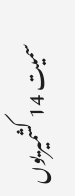سمیت 14 کشمیریوں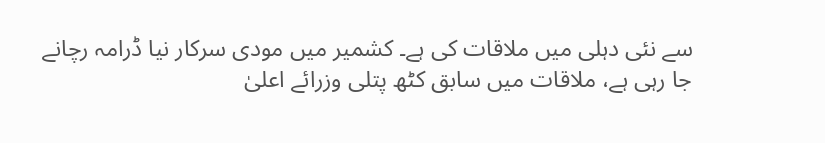سے نئی دہلی میں ملاقات کی ہے۔ کشمیر میں مودی سرکار نیا ڈرامہ رچانے جا رہی ہے، ملاقات میں سابق کٹھ پتلی وزرائے اعلیٰ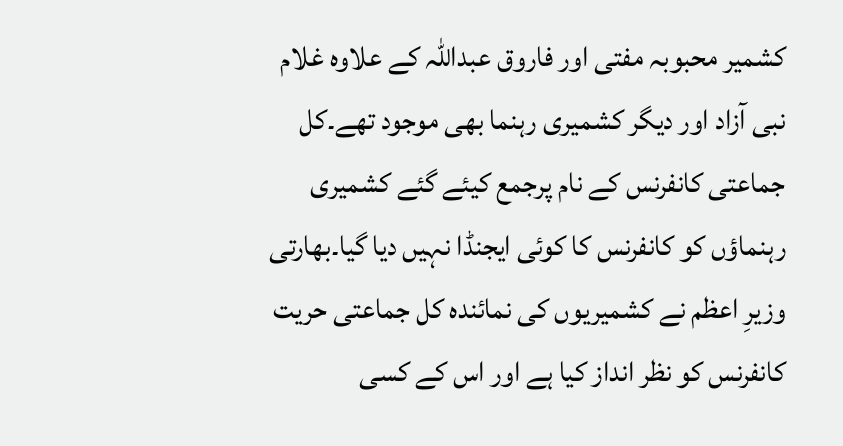کشمیر محبوبہ مفتی اور فاروق عبداللّٰہ کے علاوہ غلام نبی آزاد اور دیگر کشمیری رہنما بھی موجود تھے۔کل جماعتی کانفرنس کے نام پرجمع کیئے گئے کشمیری رہنماؤں کو کانفرنس کا کوئی ایجنڈا نہیں دیا گیا۔بھارتی وزیرِ اعظم نے کشمیریوں کی نمائندہ کل جماعتی حریت کانفرنس کو نظر انداز کیا ہے اور اس کے کسی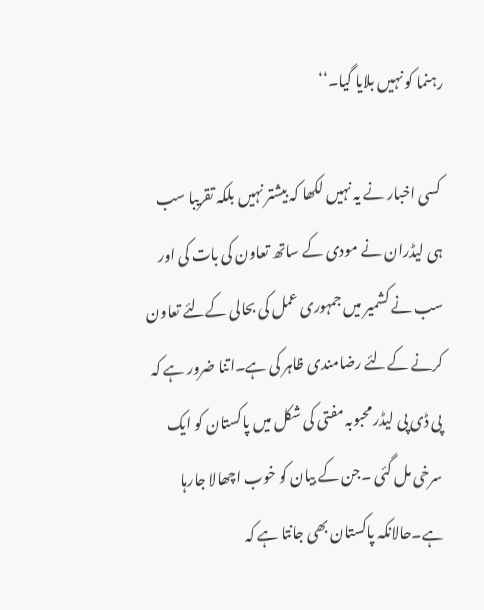رہنما کو نہیں بلایا گیا۔‘‘

 کسی اخبار نے یہ نہیں لکھا کہ بیشتر نہیں بلکہ تقریبا سب ہی لیڈران نے مودی کے ساتھ تعاون کی بات کی اور سب نے کشمیر میں جمہوری عمل کی بحالی کےلئے تعاون کرنے کےلئے رضامندی ظاہر کی ہے۔اتنا ضرور ہے کہ پی ڈی پی لیڈر محبوبہ مفتی کی شکل میں پاکستان کو ایک سرخی مل گئی ۔جن کے بیان کو خوب اچھالا جارہا ہے۔حالانکہ پاکستان بھی جانتا ہے کہ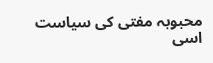محبوبہ مفتی کی سیاست اسی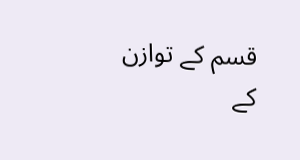قسم کے توازن کے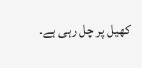کھیل پر چل رہی ہے۔